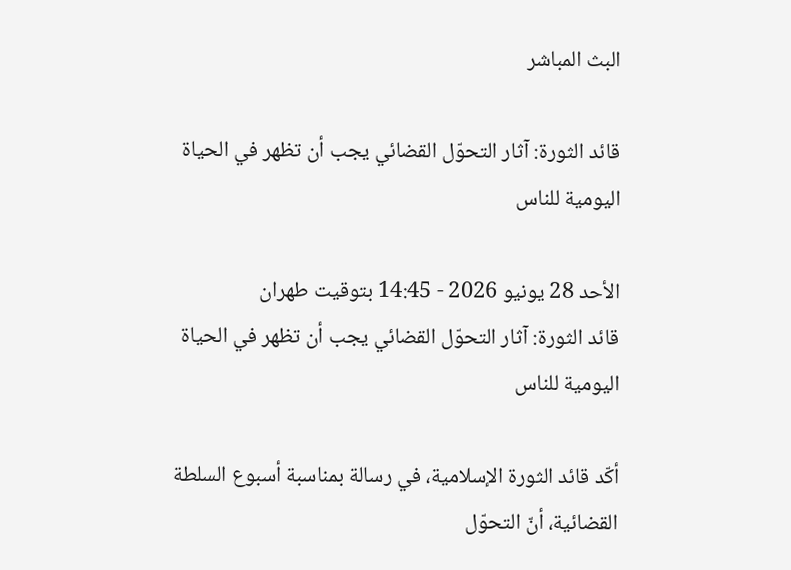البث المباشر

قائد الثورة: آثار التحوّل القضائي يجب أن تظهر في الحياة اليومية للناس

الأحد 28 يونيو 2026 - 14:45 بتوقيت طهران
قائد الثورة: آثار التحوّل القضائي يجب أن تظهر في الحياة اليومية للناس

أكّد قائد الثورة الإسلامية، في رسالة بمناسبة أسبوع السلطة القضائية، أنّ التحوّل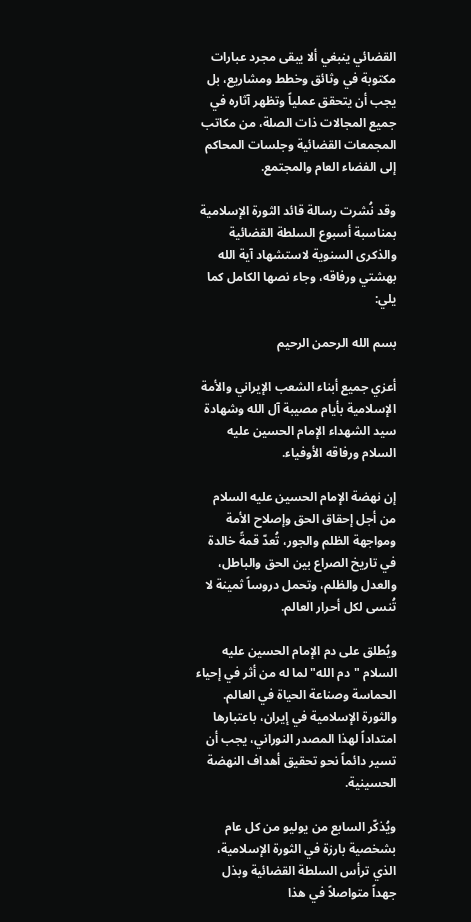القضائي ينبغي ألا يبقى مجرد عبارات مكتوبة في وثائق وخطط ومشاريع، بل يجب أن يتحقق عملياً وتظهر آثاره في جميع المجالات ذات الصلة، من مكاتب المجمعات القضائية وجلسات المحاكم إلى الفضاء العام والمجتمع.

وقد نُشرت رسالة قائد الثورة الإسلامية بمناسبة أسبوع السلطة القضائية والذكرى السنوية لاستشهاد آية الله بهشتي ورفاقه، وجاء نصها الكامل كما يلي:

بسم الله الرحمن الرحيم

أعزي جميع أبناء الشعب الإيراني والأمة الإسلامية بأيام مصيبة آل الله وشهادة سيد الشهداء الإمام الحسين عليه السلام ورفاقه الأوفياء.

إن نهضة الإمام الحسين عليه السلام من أجل إحقاق الحق وإصلاح الأمة ومواجهة الظلم والجور، تُعدّ قمةً خالدة في تاريخ الصراع بين الحق والباطل، والعدل والظلم، وتحمل دروساً ثمينة لا تُنسى لكل أحرار العالم.

ويُطلق على دم الإمام الحسين عليه السلام "دم الله" لما له من أثر في إحياء الحماسة وصناعة الحياة في العالم. والثورة الإسلامية في إيران، باعتبارها امتداداً لهذا المصدر النوراني، يجب أن تسير دائماً نحو تحقيق أهداف النهضة الحسينية.

ويُذكّر السابع من يوليو من كل عام بشخصية بارزة في الثورة الإسلامية، الذي ترأس السلطة القضائية وبذل جهداً متواصلاً في هذا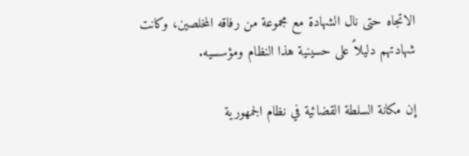الاتجاه حتى نال الشهادة مع مجموعة من رفاقه المخلصين، وكانت شهادتهم دليلاً على حسينية هذا النظام ومؤسسيه.

إن مكانة السلطة القضائية في نظام الجمهورية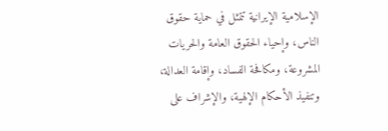الإسلامية الإيرانية تتمثل في حماية حقوق الناس، وإحياء الحقوق العامة والحريات المشروعة، ومكافحة الفساد، وإقامة العدالة، وتنفيذ الأحكام الإلهية، والإشراف على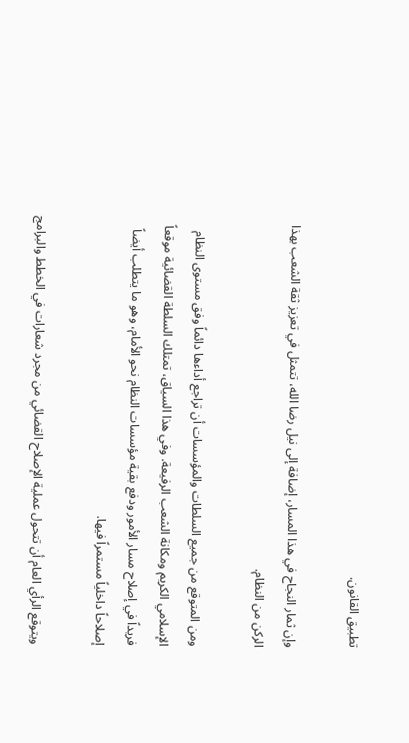تطبيق القانون.

وإن ثمار النجاح في هذا المسار، إضافة إلى نيل رضا الله، تتمثل في تعزيز ثقة الشعب بهذا الركن من النظام.

ومن المتوقع من جميع السلطات والمؤسسات أن تراجع أداءها دائماً وفق مستوى النظام الإسلامي الكريم ومكانة الشعب الرفيعة. وفي هذا السياق، تمتلك السلطة القضائية موقعاً فريداً في إصلاح مسار الأمور ودفع بقية مؤسسات النظام نحو الأمام، وهو ما يتطلب أيضاً إصلاحاً داخلياً مستمراً فيها.

ويتوقع الرأي العام أن تتحول عملية الإصلاح القضائي من مجرد شعارات في الخطط والبرامج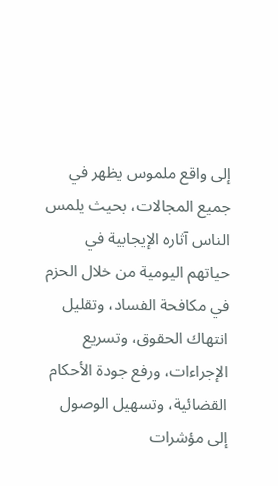إلى واقع ملموس يظهر في جميع المجالات، بحيث يلمس الناس آثاره الإيجابية في حياتهم اليومية من خلال الحزم في مكافحة الفساد، وتقليل انتهاك الحقوق، وتسريع الإجراءات، ورفع جودة الأحكام القضائية، وتسهيل الوصول إلى مؤشرات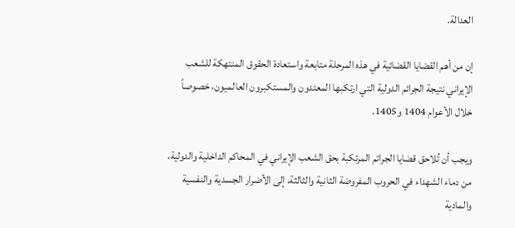العدالة.

إن من أهم القضايا القضائية في هذه المرحلة متابعة واستعادة الحقوق المنتهكة للشعب الإيراني نتيجة الجرائم الدولية التي ارتكبها المعتدون والمستكبرون العالميون، خصوصاً خلال الأعوام 1404 و1405.

ويجب أن تُلاحق قضايا الجرائم المرتكبة بحق الشعب الإيراني في المحاكم الداخلية والدولية، من دماء الشهداء في الحروب المفروضة الثانية والثالثة، إلى الأضرار الجسدية والنفسية والمادية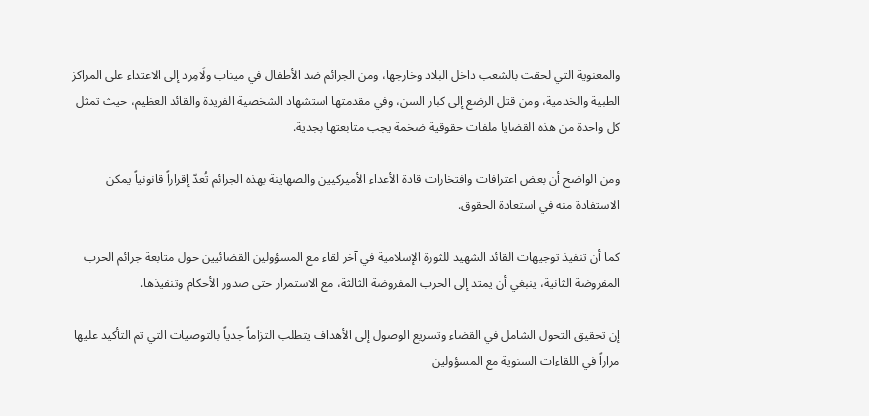والمعنوية التي لحقت بالشعب داخل البلاد وخارجها، ومن الجرائم ضد الأطفال في ميناب ولَامِرد إلى الاعتداء على المراكز الطبية والخدمية، ومن قتل الرضع إلى كبار السن، وفي مقدمتها استشهاد الشخصية الفريدة والقائد العظيم، حيث تمثل كل واحدة من هذه القضايا ملفات حقوقية ضخمة يجب متابعتها بجدية.

ومن الواضح أن بعض اعترافات وافتخارات قادة الأعداء الأميركيين والصهاينة بهذه الجرائم تُعدّ إقراراً قانونياً يمكن الاستفادة منه في استعادة الحقوق.

كما أن تنفيذ توجيهات القائد الشهيد للثورة الإسلامية في آخر لقاء مع المسؤولين القضائيين حول متابعة جرائم الحرب المفروضة الثانية، ينبغي أن يمتد إلى الحرب المفروضة الثالثة، مع الاستمرار حتى صدور الأحكام وتنفيذها.

إن تحقيق التحول الشامل في القضاء وتسريع الوصول إلى الأهداف يتطلب التزاماً جدياً بالتوصيات التي تم التأكيد عليها مراراً في اللقاءات السنوية مع المسؤولين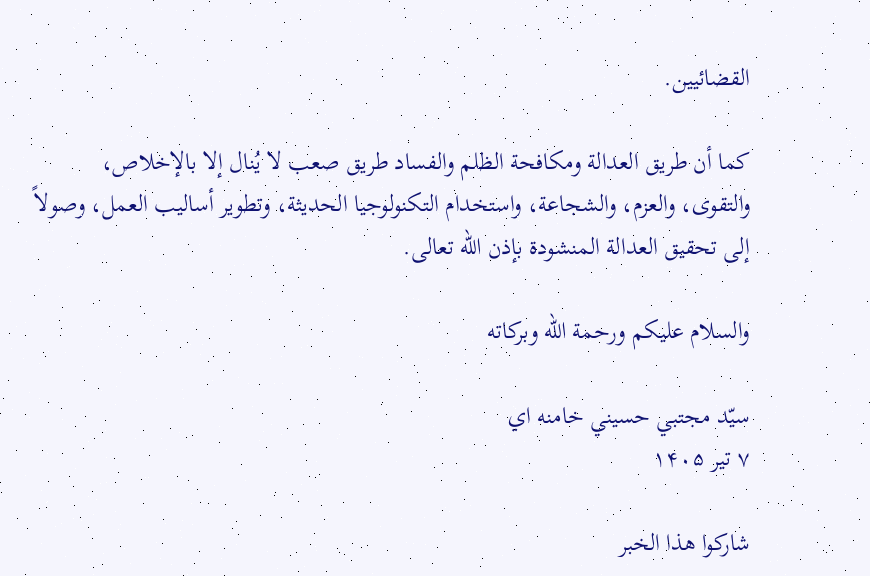القضائيين.

كما أن طريق العدالة ومكافحة الظلم والفساد طريق صعب لا يُنال إلا بالإخلاص، والتقوى، والعزم، والشجاعة، واستخدام التكنولوجيا الحديثة، وتطوير أساليب العمل، وصولاً إلى تحقيق العدالة المنشودة بإذن الله تعالى.

والسلام عليكم ورحمة الله وبركاته

سيّد مجتبي حسيني خامنه‌ اي
۷ تير ۱۴۰۵

شاركوا هذا الخبر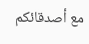مع أصدقائكم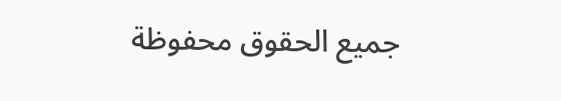جميع الحقوق محفوظة